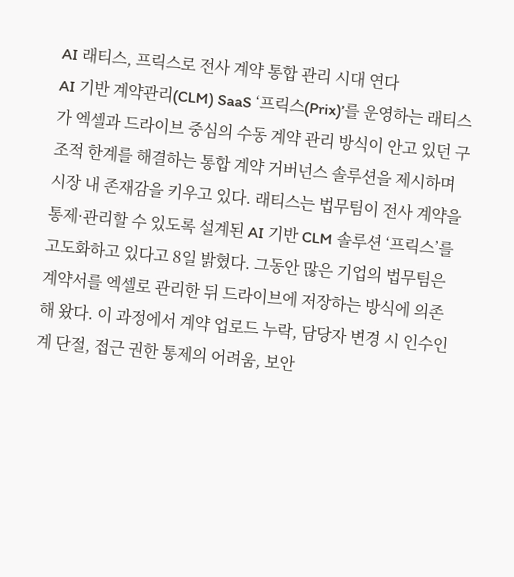AI 래티스, 프릭스로 전사 계약 통합 관리 시대 연다
AI 기반 계약관리(CLM) SaaS ‘프릭스(Prix)’를 운영하는 래티스가 엑셀과 드라이브 중심의 수동 계약 관리 방식이 안고 있던 구조적 한계를 해결하는 통합 계약 거버넌스 솔루션을 제시하며 시장 내 존재감을 키우고 있다. 래티스는 법무팀이 전사 계약을 통제·관리할 수 있도록 설계된 AI 기반 CLM 솔루션 ‘프릭스’를 고도화하고 있다고 8일 밝혔다. 그동안 많은 기업의 법무팀은 계약서를 엑셀로 관리한 뒤 드라이브에 저장하는 방식에 의존해 왔다. 이 과정에서 계약 업로드 누락, 담당자 변경 시 인수인계 단절, 접근 권한 통제의 어려움, 보안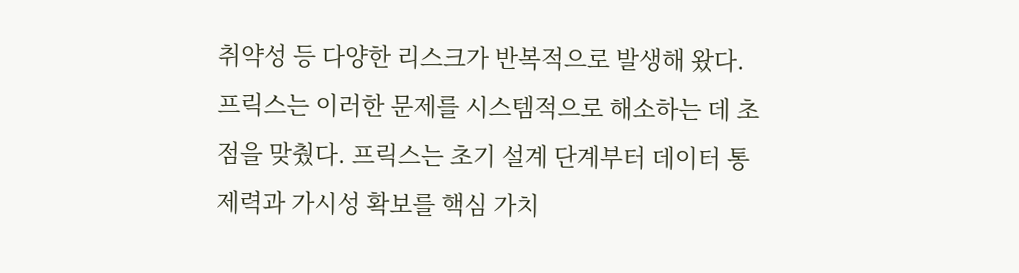취약성 등 다양한 리스크가 반복적으로 발생해 왔다. 프릭스는 이러한 문제를 시스템적으로 해소하는 데 초점을 맞췄다. 프릭스는 초기 설계 단계부터 데이터 통제력과 가시성 확보를 핵심 가치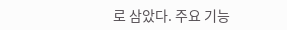로 삼았다. 주요 기능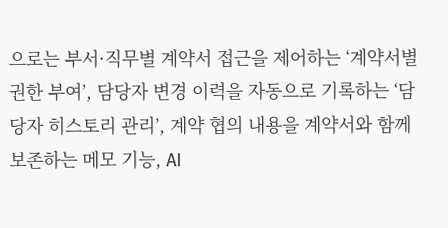으로는 부서·직무별 계약서 접근을 제어하는 ‘계약서별 권한 부여’, 담당자 변경 이력을 자동으로 기록하는 ‘담당자 히스토리 관리’, 계약 협의 내용을 계약서와 함께 보존하는 메모 기능, AI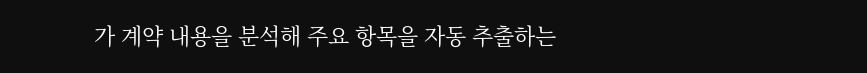가 계약 내용을 분석해 주요 항목을 자동 추출하는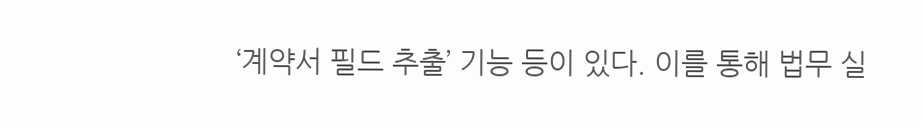‘계약서 필드 추출’ 기능 등이 있다. 이를 통해 법무 실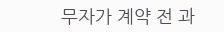무자가 계약 전 과